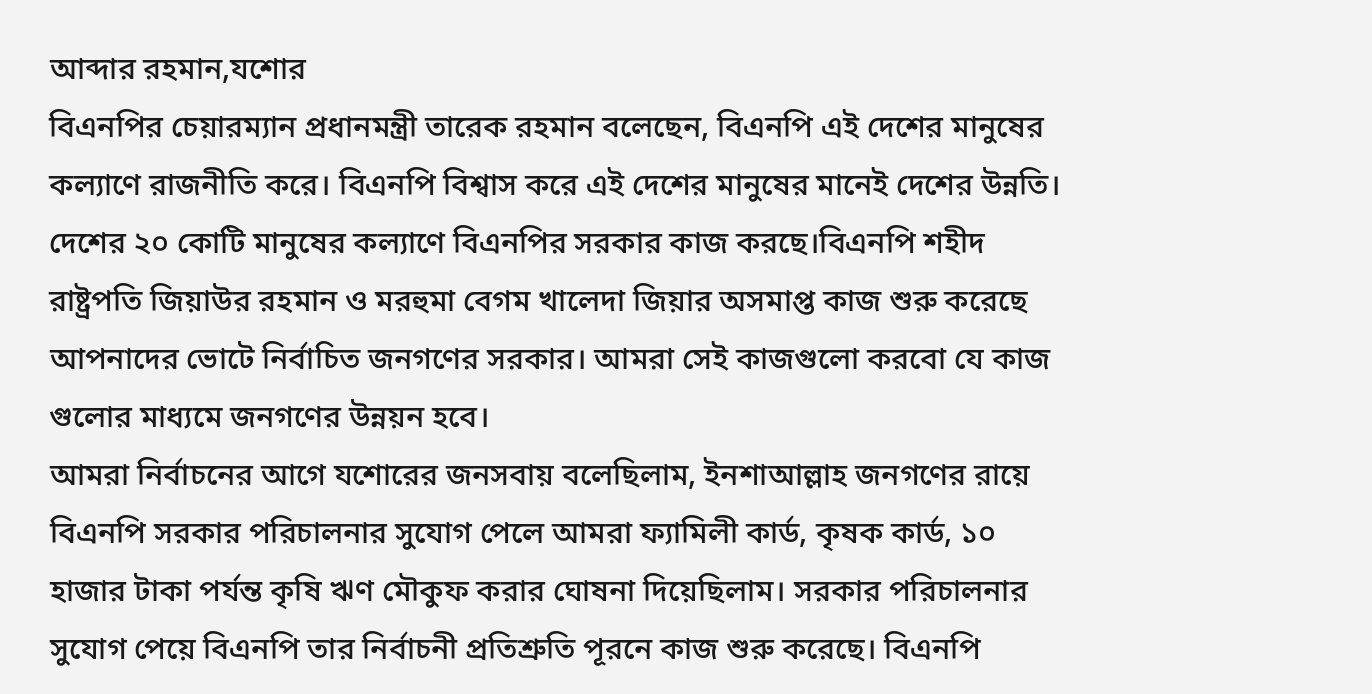আব্দার রহমান,যশোর
বিএনপির চেয়ারম্যান প্রধানমন্ত্রী তারেক রহমান বলেছেন, বিএনপি এই দেশের মানুষের কল্যাণে রাজনীতি করে। বিএনপি বিশ্বাস করে এই দেশের মানুষের মানেই দেশের উন্নতি। দেশের ২০ কোটি মানুষের কল্যাণে বিএনপির সরকার কাজ করছে।বিএনপি শহীদ রাষ্ট্রপতি জিয়াউর রহমান ও মরহুমা বেগম খালেদা জিয়ার অসমাপ্ত কাজ শুরু করেছে আপনাদের ভোটে নির্বাচিত জনগণের সরকার। আমরা সেই কাজগুলো করবো যে কাজ গুলোর মাধ্যমে জনগণের উন্নয়ন হবে।
আমরা নির্বাচনের আগে যশোরের জনসবায় বলেছিলাম, ইনশাআল্লাহ জনগণের রায়ে বিএনপি সরকার পরিচালনার সুযোগ পেলে আমরা ফ্যামিলী কার্ড, কৃষক কার্ড, ১০ হাজার টাকা পর্যন্ত কৃষি ঋণ মৌকুফ করার ঘোষনা দিয়েছিলাম। সরকার পরিচালনার সুযোগ পেয়ে বিএনপি তার নির্বাচনী প্রতিশ্রুতি পূরনে কাজ শুরু করেছে। বিএনপি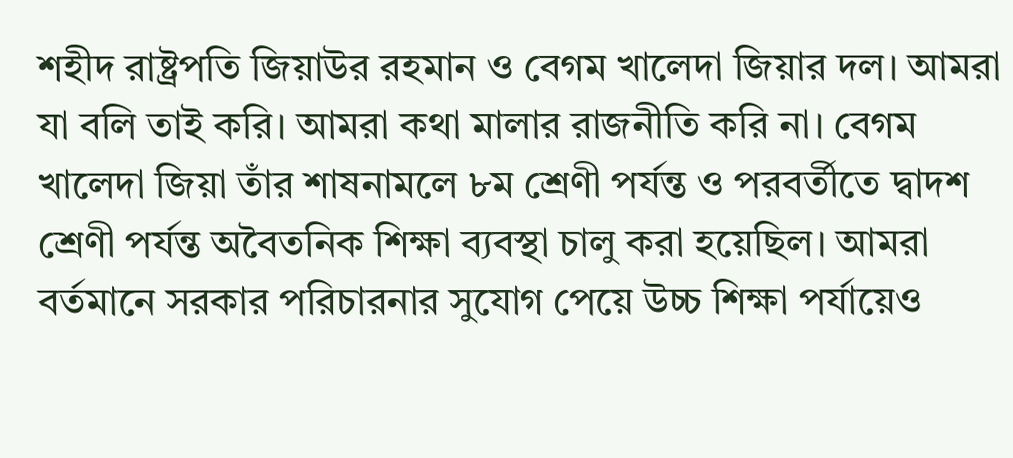শহীদ রাষ্ট্রপতি জিয়াউর রহমান ও বেগম খালেদা জিয়ার দল। আমরা যা বলি তাই করি। আমরা কথা মালার রাজনীতি করি না। বেগম খালেদা জিয়া তাঁর শাষনামলে ৮ম শ্রেণী পর্যন্ত ও পরবর্তীতে দ্বাদশ শ্রেণী পর্যন্ত অবৈতনিক শিক্ষা ব্যবস্থা চালু করা হয়েছিল। আমরা বর্তমানে সরকার পরিচারনার সুযোগ পেয়ে উচ্চ শিক্ষা পর্যায়েও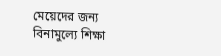মেয়েদের জন্য বিনামুল্যে শিক্ষা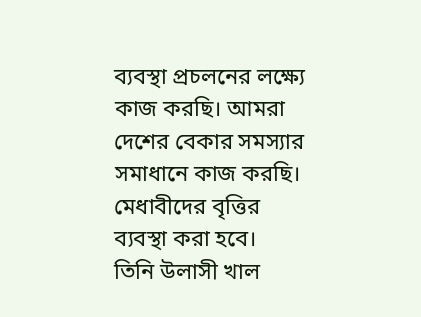ব্যবস্থা প্রচলনের লক্ষ্যে কাজ করছি। আমরা দেশের বেকার সমস্যার সমাধানে কাজ করছি। মেধাবীদের বৃত্তির ব্যবস্থা করা হবে।
তিনি উলাসী খাল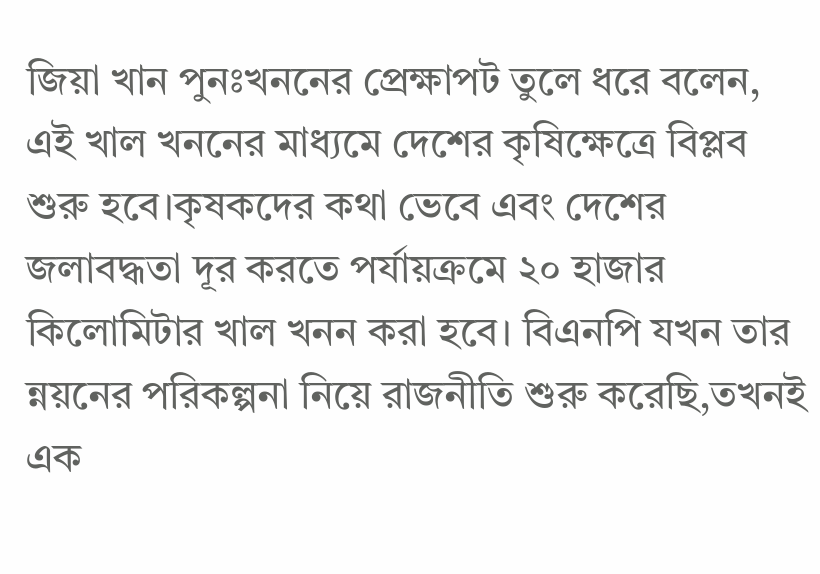জিয়া খান পুনঃখননের প্রেক্ষাপট তুলে ধরে বলেন, এই খাল খননের মাধ্যমে দেশের কৃষিক্ষেত্রে বিপ্লব শুরু হবে।কৃষকদের কথা ভেবে এবং দেশের জলাবদ্ধতা দূর করতে পর্যায়ক্রমে ২০ হাজার কিলোমিটার খাল খনন করা হবে। বিএনপি যখন তার ন্নয়নের পরিকল্পনা নিয়ে রাজনীতি শুরু করেছি,তখনই এক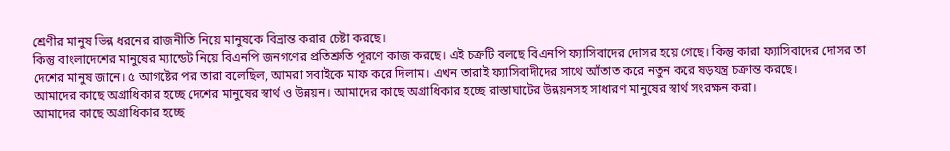শ্রেণীর মানুষ ভিন্ন ধরনের রাজনীতি নিয়ে মানুষকে বিভ্রান্ত করার চেষ্টা করছে।
কিন্তু বাংলাদেশের মানুষের ম্যান্ডেট নিয়ে বিএনপি জনগণের প্রতিশ্রুতি পূরণে কাজ করছে। এই চক্রটি বলছে বিএনপি ফ্যাসিবাদের দোসর হয়ে গেছে। কিন্তু কারা ফ্যাসিবাদের দোসর তা দেশের মানুষ জানে। ৫ আগষ্টের পর তারা বলেছিল, আমরা সবাইকে মাফ করে দিলাম। এখন তারাই ফ্যাসিবাদীদের সাথে আঁতাত করে নতুন করে ষড়যন্ত্র চক্রান্ত করছে।
আমাদের কাছে অগ্রাধিকার হচ্ছে দেশের মানুষের স্বার্থ ও উন্নয়ন। আমাদের কাছে অগ্রাধিকার হচ্ছে রাস্তাঘাটের উন্নয়নসহ সাধারণ মানুষের স্বার্থ সংরক্ষন করা।
আমাদের কাছে অগ্রাধিকার হচ্ছে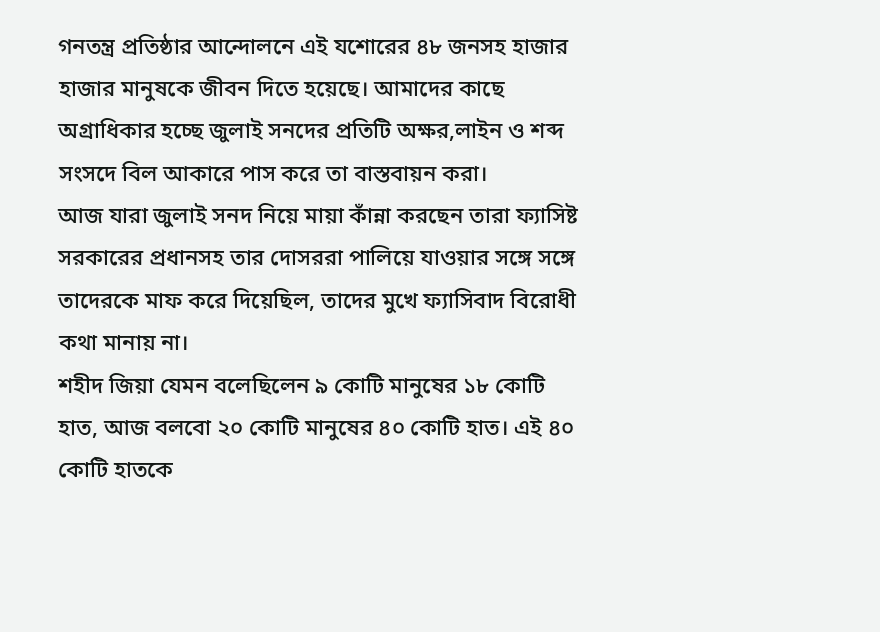গনতন্ত্র প্রতিষ্ঠার আন্দোলনে এই যশোরের ৪৮ জনসহ হাজার হাজার মানুষকে জীবন দিতে হয়েছে। আমাদের কাছে অগ্রাধিকার হচ্ছে জুলাই সনদের প্রতিটি অক্ষর,লাইন ও শব্দ সংসদে বিল আকারে পাস করে তা বাস্তবায়ন করা।
আজ যারা জুলাই সনদ নিয়ে মায়া কাঁন্না করছেন তারা ফ্যাসিষ্ট সরকারের প্রধানসহ তার দোসররা পালিয়ে যাওয়ার সঙ্গে সঙ্গে তাদেরকে মাফ করে দিয়েছিল, তাদের মুখে ফ্যাসিবাদ বিরোধী কথা মানায় না।
শহীদ জিয়া যেমন বলেছিলেন ৯ কোটি মানুষের ১৮ কোটি হাত, আজ বলবো ২০ কোটি মানুষের ৪০ কোটি হাত। এই ৪০ কোটি হাতকে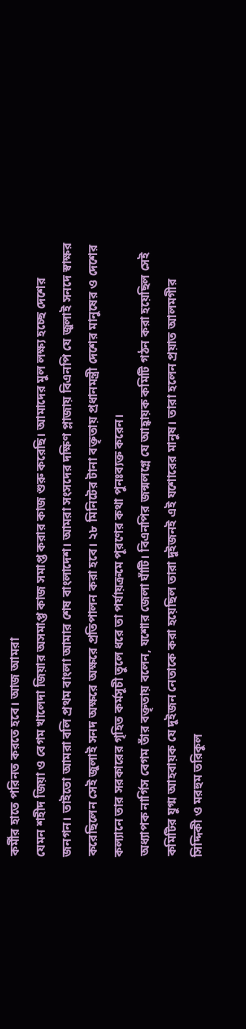কর্মীর হাতে পরিনত করতে হবে। আজ আমরা
যেমন শহীদ জিয়া ও বেগম খালেদা জিয়ার অসমাপ্ত কাজ সমাপ্ত করার কাজ শুরু করেছি। আমাদের মুল লক্ষ্য হচ্ছে দেশের জনগন। তাইতো আমরা বলি প্রথম বাংলা আমার শেষ বাংলাদেশ। আমরা সংসদের দক্ষিণ প্লাজায় বিএনপি যে জুলাই সনদে স্বাক্ষর করেছিলেন সেই জুলাই সনদ অক্ষরে অক্ষরে প্রতিপালন করা হবে। ২৮ মিনিটের টানা বক্তৃতায় প্রধানমন্ত্রী দেশের মানুষের ও দেশের কল্যানে তার সরকারের গৃহিত কর্মসূচী তুলে ধরে তা পর্যায়ক্রমে পূরণের কথা পুনঃব্যক্ত করেন।
অধ্যাপক নার্গিস বেগম তাঁর বক্তৃতায় বলেন, যশোর জেলা ঘাঁটি। বিএনপির জন্মলগ্নে যে আহ্বায়ক কমিটি গঠন করা হয়েছিল সেই কমিটির যুগ্ম আহবায়ক যে দুইজন নেতাকে করা হয়েছিল তারা দুইজনই এই যশোরের মানুষ। তারা হলেন প্রয়াত আলমগীর সিদ্দিকী ও মরহুম তরিকুল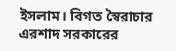ইসলাম। বিগত স্বৈরাচার এরশাদ সরকারের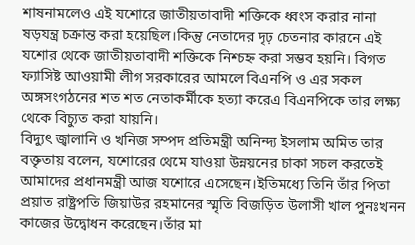শাষনামলেও এই যশোরে জাতীয়তাবাদী শক্তিকে ধ্বংস করার নানা ষড়যন্ত্র চক্রান্ত করা হয়েছিল।কিন্তু নেতাদের দৃঢ় চেতনার কারনে এই যশোর থেকে জাতীয়তাবাদী শক্তিকে নিশ্চহ্ন করা সম্ভব হয়নি। বিগত ফ্যাসিষ্ট আওয়ামী লীগ সরকারের আমলে বিএনপি ও এর সকল অঙ্গসংগঠনের শত শত নেতাকর্মীকে হত্যা করেএ বিএনপিকে তার লক্ষ্য থেকে বিচ্যুত করা যায়নি।
বিদ্যুৎ জ্বালানি ও খনিজ সম্পদ প্রতিমন্ত্রী অনিন্দ্য ইসলাম অমিত তার বক্তৃতায় বলেন, যশোরের থেমে যাওয়া উন্নয়নের চাকা সচল করতেই আমাদের প্রধানমন্ত্রী আজ যশোরে এসেছেন।ইতিমধ্যে তিনি তাঁর পিতা প্রয়াত রাষ্ট্রপতি জিয়াউর রহমানের স্মৃতি বিজড়িত উলাসী খাল পুনঃখনন কাজের উদ্বোধন করেছেন।তাঁর মা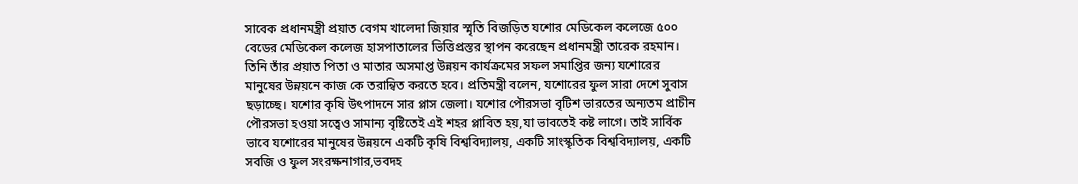সাবেক প্রধানমন্ত্রী প্রয়াত বেগম খালেদা জিয়ার স্মৃতি বিজড়িত যশোর মেডিকেল কলেজে ৫০০ বেডের মেডিকেল কলেজ হাসপাতালের ভিত্তিপ্রস্তর স্থাপন করেছেন প্রধানমন্ত্রী তারেক রহমান। তিনি তাঁর প্রয়াত পিতা ও মাতার অসমাপ্ত উন্নয়ন কার্যক্রমের সফল সমাপ্তির জন্য যশোরের মানুষের উন্নয়নে কাজ কে তরান্বিত করতে হবে। প্রতিমন্ত্রী বলেন, যশোরের ফুল সারা দেশে সুবাস ছড়াচ্ছে। যশোর কৃষি উৎপাদনে সার প্লাস জেলা। যশোর পৌরসভা বৃটিশ ভারতের অন্যতম প্রাচীন পৌরসভা হওয়া সত্বেও সামান্য বৃষ্টিতেই এই শহর প্লাবিত হয়,যা ভাবতেই কষ্ট লাগে। তাই সার্বিক ভাবে যশোরের মানুষের উন্নয়নে একটি কৃষি বিশ্ববিদ্যালয়, একটি সাংস্কৃতিক বিশ্ববিদ্যালয়, একটি সবজি ও ফুল সংরক্ষনাগার,ভবদহ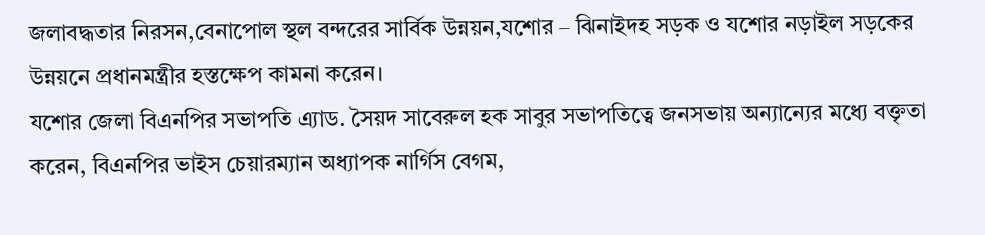জলাবদ্ধতার নিরসন,বেনাপোল স্থল বন্দরের সার্বিক উন্নয়ন,যশোর – ঝিনাইদহ সড়ক ও যশোর নড়াইল সড়কের উন্নয়নে প্রধানমন্ত্রীর হস্তক্ষেপ কামনা করেন।
যশোর জেলা বিএনপির সভাপতি এ্যাড. সৈয়দ সাবেরুল হক সাবুর সভাপতিত্বে জনসভায় অন্যান্যের মধ্যে বক্তৃতা করেন, বিএনপির ভাইস চেয়ারম্যান অধ্যাপক নার্গিস বেগম,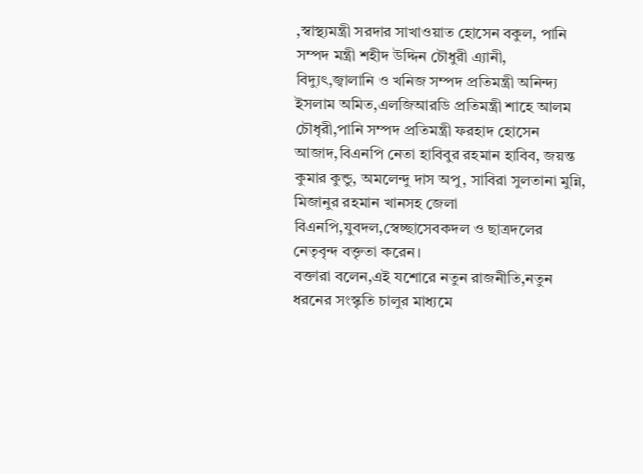,স্বাস্থ্যমন্ত্রী সরদার সাখাওয়াত হোসেন বকুল, পানি সম্পদ মন্ত্রী শহীদ উদ্দিন চৌধুরী এ্যানী, বিদ্যুৎ,জ্বালানি ও খনিজ সম্পদ প্রতিমন্ত্রী অনিন্দ্য ইসলাম অমিত,এলজিআরডি প্রতিমন্ত্রী শাহে আলম চৌধৃরী,পানি সম্পদ প্রতিমন্ত্রী ফরহাদ হোসেন আজাদ,বিএনপি নেতা হাবিবুর রহমান হাবিব, জয়ন্ত কুমার কুন্ডু, অমলেন্দু দাস অপু, সাবিরা সুলতানা মুন্নি, মিজানুর রহমান খানসহ জেলা বিএনপি,যুবদল,স্বেচ্ছাসেবকদল ও ছাত্রদলের নেতৃবৃন্দ বক্তৃতা করেন।
বক্তারা বলেন,এই যশোরে নতুন রাজনীতি,নতুন ধরনের সংস্কৃতি চালুর মাধ্যমে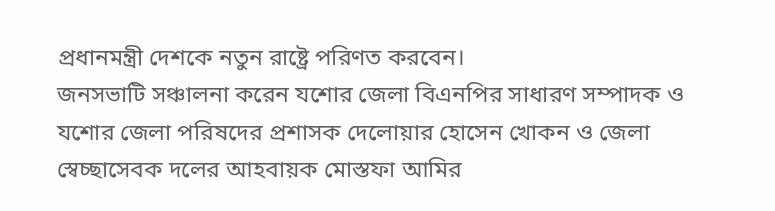প্রধানমন্ত্রী দেশকে নতুন রাষ্ট্রে পরিণত করবেন।
জনসভাটি সঞ্চালনা করেন যশোর জেলা বিএনপির সাধারণ সম্পাদক ও যশোর জেলা পরিষদের প্রশাসক দেলোয়ার হোসেন খোকন ও জেলা স্বেচ্ছাসেবক দলের আহবায়ক মোস্তফা আমির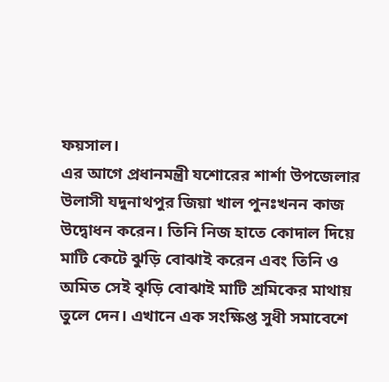ফয়সাল।
এর আগে প্রধানমন্ত্রী যশোরের শার্শা উপজেলার উলাসী যদুনাথপুর জিয়া খাল পুনঃখনন কাজ উদ্বোধন করেন। তিনি নিজ হাতে কোদাল দিয়ে মাটি কেটে ঝুড়ি বোঝাই করেন এবং তিনি ও অমিত সেই ঝৃড়ি বোঝাই মাটি শ্রমিকের মাথায় তুলে দেন। এখানে এক সংক্ষিপ্ত সুধী সমাবেশে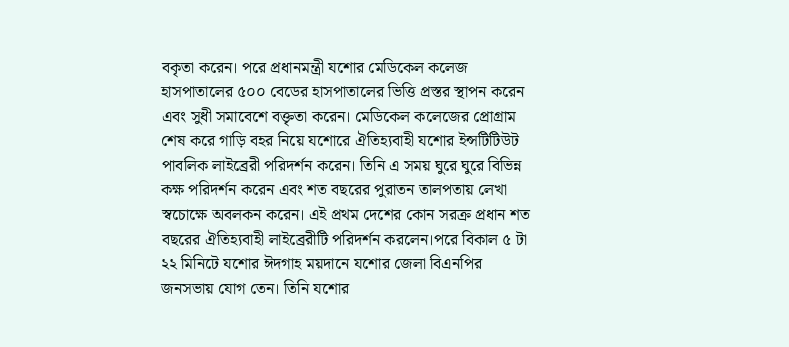বকৃতা করেন। পরে প্রধানমন্ত্রী যশোর মেডিকেল কলেজ হাসপাতালের ৫০০ বেডের হাসপাতালের ভিত্তি প্রস্তর স্থাপন করেন এবং সুধী সমাবেশে বক্তৃতা করেন। মেডিকেল কলেজের প্রোগ্রাম শেষ করে গাড়ি বহর নিয়ে যশোরে ঐতিহ্যবাহী যশোর ইন্সটিটিউট পাবলিক লাইব্রেরী পরিদর্শন করেন। তিনি এ সময় ঘুরে ঘুরে বিভিন্ন কক্ষ পরিদর্শন করেন এবং শত বছরের পুরাতন তালপতায় লেখা স্বচোক্ষে অবলকন করেন। এই প্রথম দেশের কোন সরক্র প্রধান শত বছরের ঐতিহ্যবাহী লাইব্রেরীটি পরিদর্শন করলেন।পরে বিকাল ৫ টা ২২ মিনিটে যশোর ঈদগাহ ময়দানে যশোর জেলা বিএনপির জনসভায় যোগ তেন। তিনি যশোর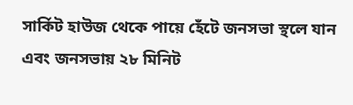সার্কিট হাউজ থেকে পায়ে হেঁটে জনসভা স্থলে যান এবং জনসভায় ২৮ মিনিট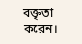বক্তৃতা করেন।